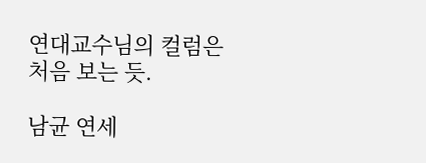연대교수님의 컬럼은 처음 보는 듯.

남균 연세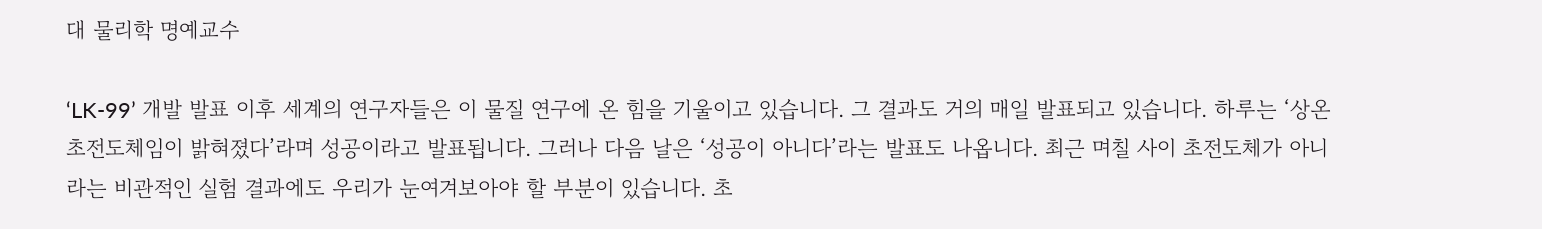대 물리학 명예교수

‘LK-99’ 개발 발표 이후 세계의 연구자들은 이 물질 연구에 온 힘을 기울이고 있습니다. 그 결과도 거의 매일 발표되고 있습니다. 하루는 ‘상온 초전도체임이 밝혀졌다’라며 성공이라고 발표됩니다. 그러나 다음 날은 ‘성공이 아니다’라는 발표도 나옵니다. 최근 며칠 사이 초전도체가 아니라는 비관적인 실험 결과에도 우리가 눈여겨보아야 할 부분이 있습니다. 초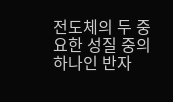전도체의 두 중요한 성질 중의 하나인 반자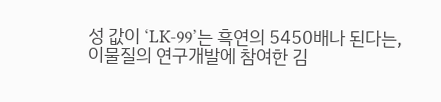성 값이 ‘LK-99’는 흑연의 5450배나 된다는, 이물질의 연구개발에 참여한 김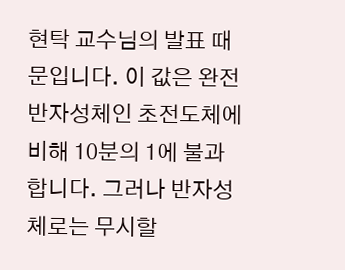현탁 교수님의 발표 때문입니다. 이 값은 완전 반자성체인 초전도체에 비해 10분의 1에 불과합니다. 그러나 반자성체로는 무시할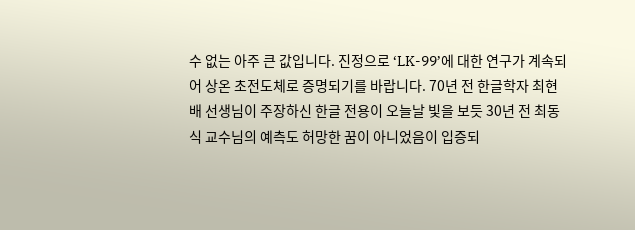수 없는 아주 큰 값입니다. 진정으로 ‘LK-99’에 대한 연구가 계속되어 상온 초전도체로 증명되기를 바랍니다. 70년 전 한글학자 최현배 선생님이 주장하신 한글 전용이 오늘날 빛을 보듯 30년 전 최동식 교수님의 예측도 허망한 꿈이 아니었음이 입증되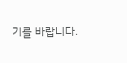기를 바랍니다.